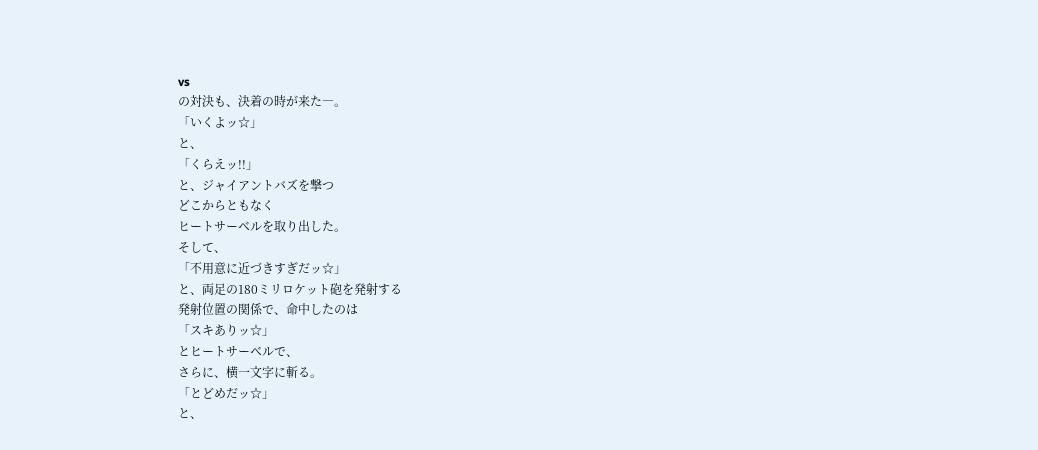vs
の対決も、決着の時が来た―。
「いくよッ☆」
と、
「くらえッ!!」
と、ジャイアントバズを撃つ
どこからともなく
ヒートサーベルを取り出した。
そして、
「不用意に近づきすぎだッ☆」
と、両足の180ミリロケット砲を発射する
発射位置の関係で、命中したのは
「スキありッ☆」
とヒートサーベルで、
さらに、横一文字に斬る。
「とどめだッ☆」
と、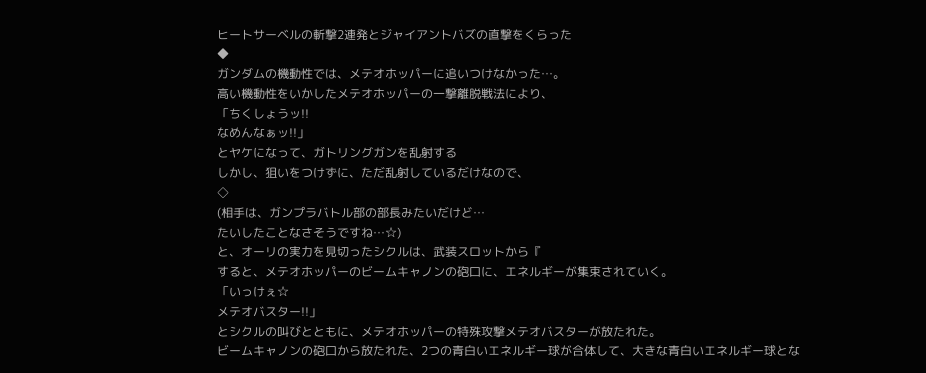ヒートサーベルの斬撃2連発とジャイアントバズの直撃をくらった
◆
ガンダムの機動性では、メテオホッパーに追いつけなかった…。
高い機動性をいかしたメテオホッパーの一撃離脱戦法により、
「ちくしょうッ!!
なめんなぁッ!!」
とヤケになって、ガトリングガンを乱射する
しかし、狙いをつけずに、ただ乱射しているだけなので、
◇
(相手は、ガンプラバトル部の部長みたいだけど…
たいしたことなさそうですね…☆)
と、オーリの実力を見切ったシクルは、武装スロットから『
すると、メテオホッパーのビームキャノンの砲口に、エネルギーが集束されていく。
「いっけぇ☆
メテオバスター!!」
とシクルの叫びとともに、メテオホッパーの特殊攻撃メテオバスターが放たれた。
ビームキャノンの砲口から放たれた、2つの青白いエネルギー球が合体して、大きな青白いエネルギー球とな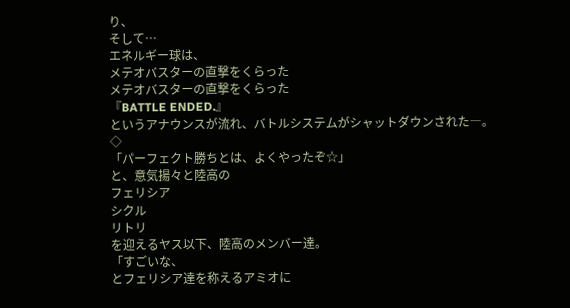り、
そして…
エネルギー球は、
メテオバスターの直撃をくらった
メテオバスターの直撃をくらった
『BATTLE ENDED.』
というアナウンスが流れ、バトルシステムがシャットダウンされた―。
◇
「パーフェクト勝ちとは、よくやったぞ☆」
と、意気揚々と陸高の
フェリシア
シクル
リトリ
を迎えるヤス以下、陸高のメンバー達。
「すごいな、
とフェリシア達を称えるアミオに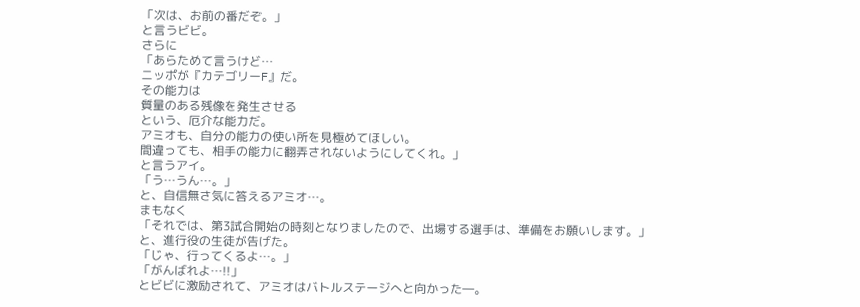「次は、お前の番だぞ。」
と言うビビ。
さらに
「あらためて言うけど…
ニッポが『カテゴリーF』だ。
その能力は
質量のある残像を発生させる
という、厄介な能力だ。
アミオも、自分の能力の使い所を見極めてほしい。
間違っても、相手の能力に翻弄されないようにしてくれ。」
と言うアイ。
「う…うん…。」
と、自信無さ気に答えるアミオ…。
まもなく
「それでは、第3試合開始の時刻となりましたので、出場する選手は、準備をお願いします。」
と、進行役の生徒が告げた。
「じゃ、行ってくるよ…。」
「がんばれよ…!!」
とビビに激励されて、アミオはバトルステージへと向かった―。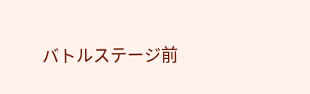バトルステージ前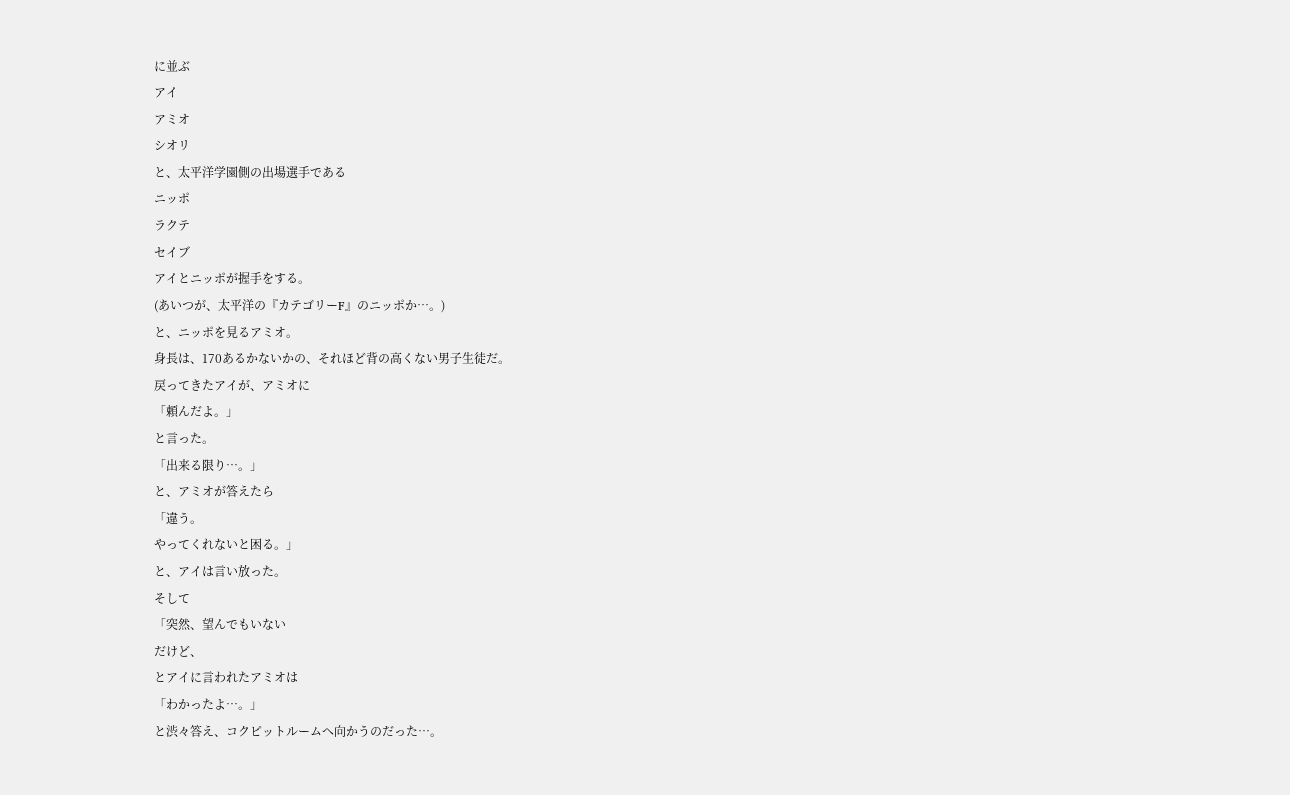に並ぶ
アイ
アミオ
シオリ
と、太平洋学園側の出場選手である
ニッポ
ラクテ
セイブ
アイとニッポが握手をする。
(あいつが、太平洋の『カテゴリーF』のニッポか…。)
と、ニッポを見るアミオ。
身長は、170あるかないかの、それほど背の高くない男子生徒だ。
戻ってきたアイが、アミオに
「頼んだよ。」
と言った。
「出来る限り…。」
と、アミオが答えたら
「違う。
やってくれないと困る。」
と、アイは言い放った。
そして
「突然、望んでもいない
だけど、
とアイに言われたアミオは
「わかったよ…。」
と渋々答え、コクピットルームへ向かうのだった…。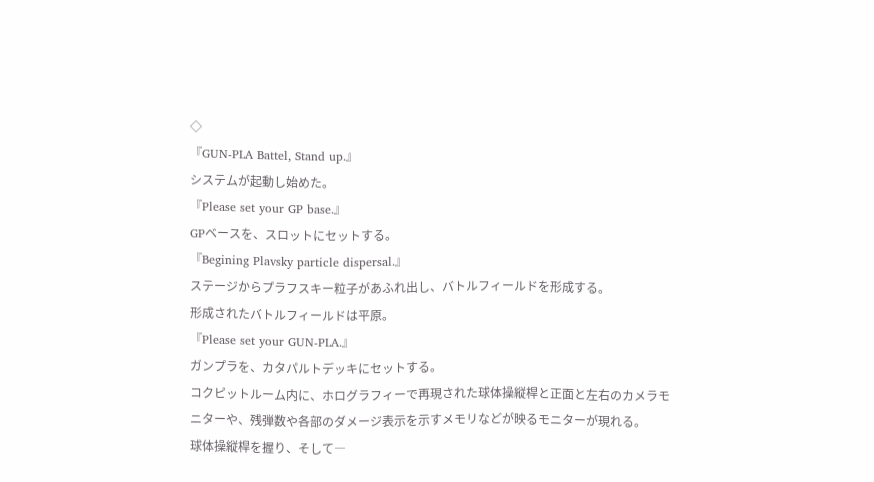◇
『GUN-PLA Battel, Stand up.』
システムが起動し始めた。
『Please set your GP base.』
GPベースを、スロットにセットする。
『Begining Plavsky particle dispersal.』
ステージからプラフスキー粒子があふれ出し、バトルフィールドを形成する。
形成されたバトルフィールドは平原。
『Please set your GUN-PLA.』
ガンプラを、カタパルトデッキにセットする。
コクピットルーム内に、ホログラフィーで再現された球体操縦桿と正面と左右のカメラモニターや、残弾数や各部のダメージ表示を示すメモリなどが映るモニターが現れる。
球体操縦桿を握り、そして―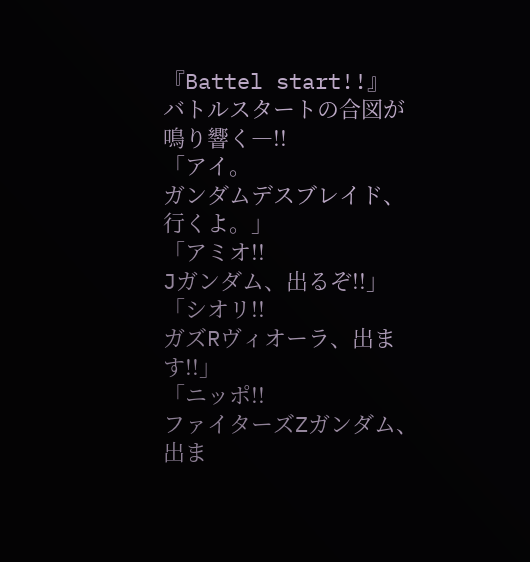『Battel start!!』
バトルスタートの合図が鳴り響く―!!
「アイ。
ガンダムデスブレイド、行くよ。」
「アミオ!!
Jガンダム、出るぞ!!」
「シオリ!!
ガズRヴィオーラ、出ます!!」
「ニッポ!!
ファイターズZガンダム、出ま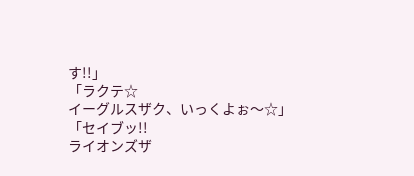す!!」
「ラクテ☆
イーグルスザク、いっくよぉ〜☆」
「セイブッ!!
ライオンズザ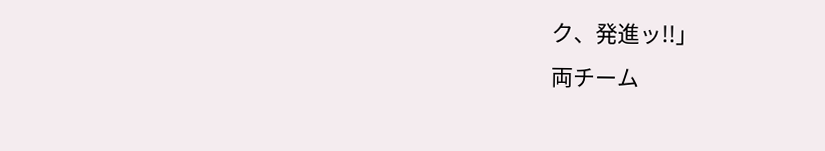ク、発進ッ!!」
両チーム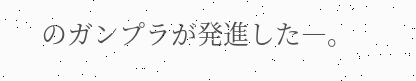のガンプラが発進した―。